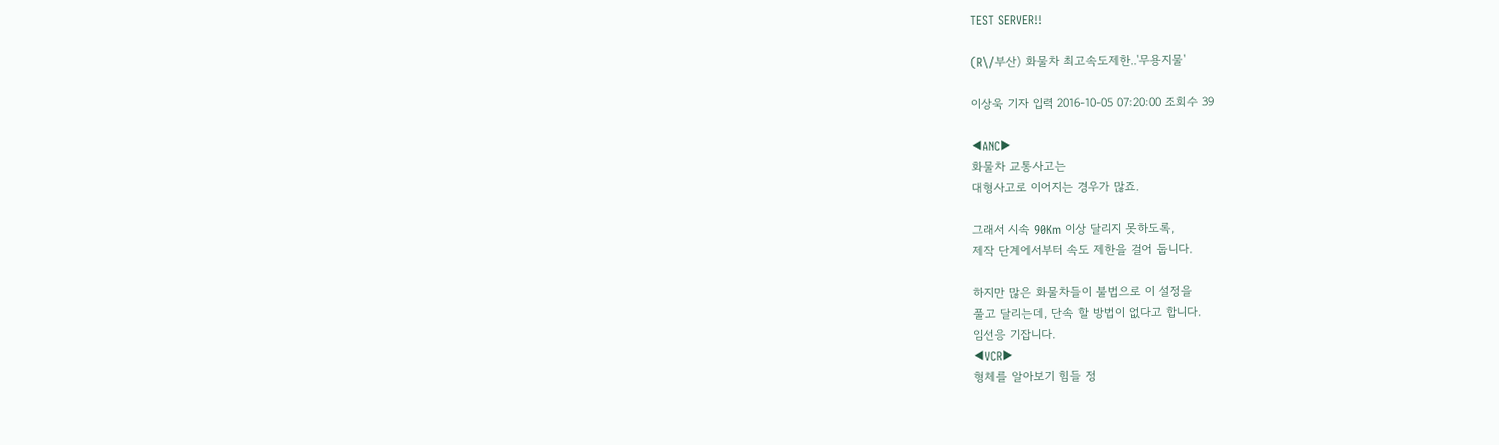TEST SERVER!!

(R\/부산) 화물차 최고속도제한..'무용지물'

이상욱 기자 입력 2016-10-05 07:20:00 조회수 39

◀ANC▶
화물차 교통사고는
대형사고로 이어지는 경우가 많죠.

그래서 시속 90Km 이상 달리지 못하도록,
제작 단계에서부터 속도 제한을 걸어 둡니다.

하지만 많은 화물차들이 불법으로 이 설정을
풀고 달리는데, 단속 할 방법이 없다고 합니다.
임선응 기잡니다.
◀VCR▶
형체를 알아보기 힘들 정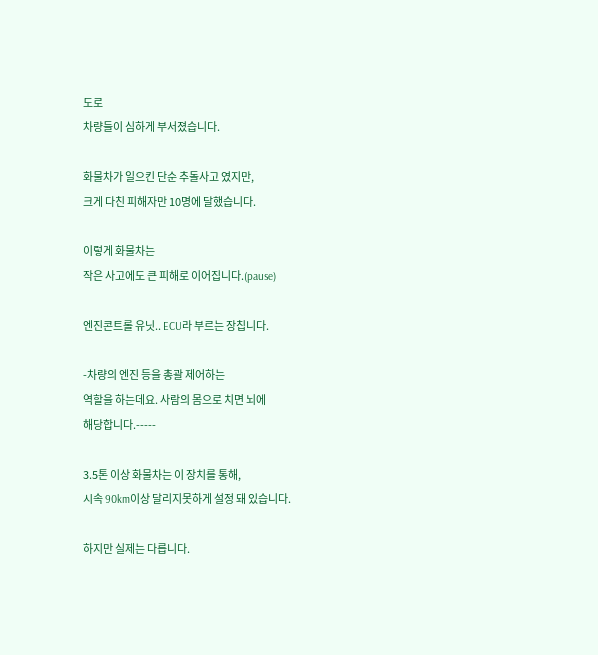도로
차량들이 심하게 부서졌습니다.

화물차가 일으킨 단순 추돌사고 였지만,
크게 다친 피해자만 10명에 달했습니다.

이렇게 화물차는
작은 사고에도 큰 피해로 이어집니다.(pause)

엔진콘트롤 유닛.. ECU라 부르는 장칩니다.

-차량의 엔진 등을 총괄 제어하는
역할을 하는데요. 사람의 몸으로 치면 뇌에
해당합니다.-----

3.5톤 이상 화물차는 이 장치를 통해,
시속 90km이상 달리지못하게 설정 돼 있습니다.

하지만 실제는 다릅니다.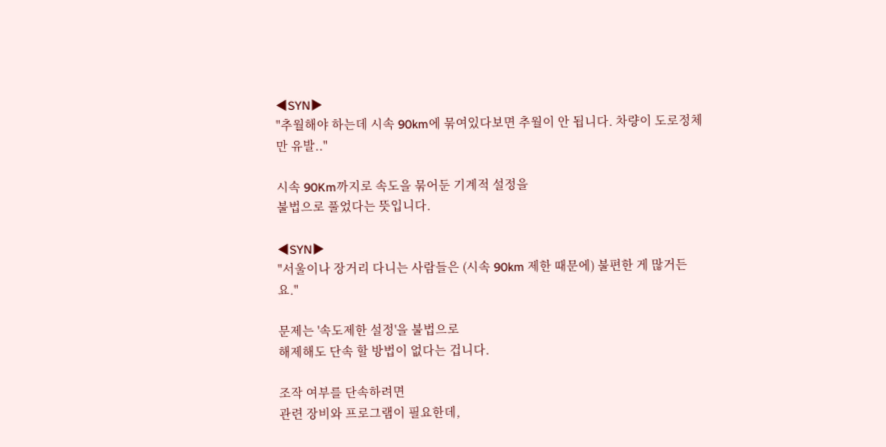◀SYN▶
"추월해야 하는데 시속 90km에 묶여있다보면 추월이 안 됩니다. 차량이 도로정체만 유발.."

시속 90Km까지로 속도을 묶어둔 기계적 설정을
불법으로 풀었다는 뜻입니다.

◀SYN▶
"서울이나 장거리 다니는 사람들은 (시속 90km 제한 때문에) 불편한 게 많거든요."

문제는 '속도제한 설정'을 불법으로
해제해도 단속 할 방법이 없다는 겁니다.

조작 여부를 단속하려면
관련 장비와 프로그램이 필요한데,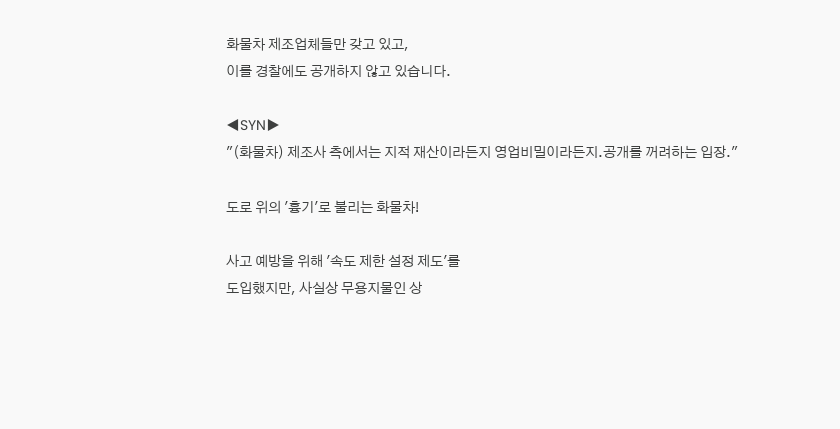화물차 제조업체들만 갖고 있고,
이를 경찰에도 공개하지 않고 있습니다.

◀SYN▶
"(화물차) 제조사 측에서는 지적 재산이라든지 영업비밀이라든지.공개를 꺼려하는 입장."

도로 위의 '흉기'로 불리는 화물차!

사고 예방을 위해 '속도 제한 설정 제도'를
도입했지만, 사실상 무용지물인 상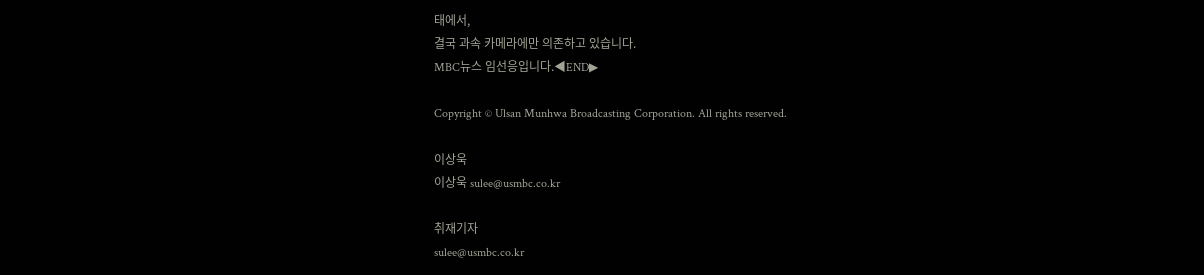태에서,
결국 과속 카메라에만 의존하고 있습니다.
MBC뉴스 임선응입니다.◀END▶

Copyright © Ulsan Munhwa Broadcasting Corporation. All rights reserved.

이상욱
이상욱 sulee@usmbc.co.kr

취재기자
sulee@usmbc.co.kr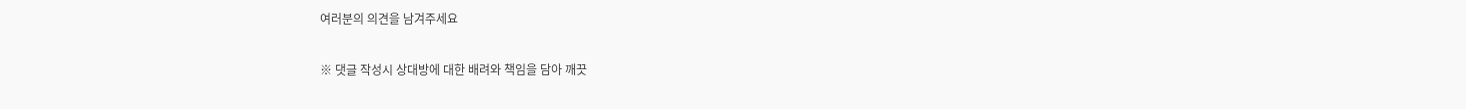여러분의 의견을 남겨주세요

※ 댓글 작성시 상대방에 대한 배려와 책임을 담아 깨끗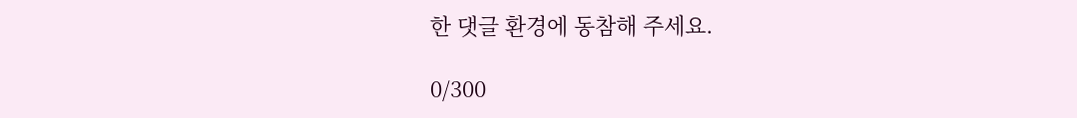한 댓글 환경에 동참해 주세요.

0/300